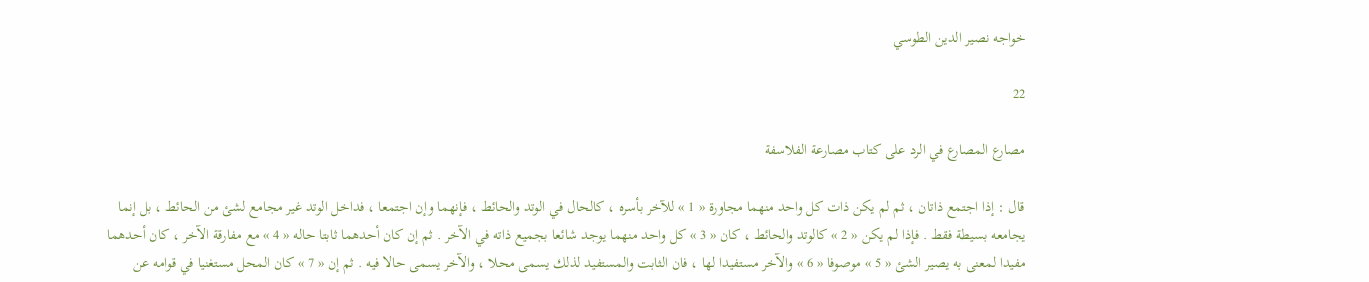خواجه نصير الدين الطوسي

22

مصارع المصارع في الرد على كتاب مصارعة الفلاسفة

قال : إذا اجتمع ذاتان ، ثم لم يكن ذات كل واحد منهما مجاورة « 1 » للآخر بأسره ، كالحال في الوتد والحائط ، فإنهما وإن اجتمعا ، فداخل الوتد غير مجامع لشئ من الحائط ، بل إنما يجامعه بسيطة فقط . فإذا لم يكن « 2 » كالوتد والحائط ، كان « 3 » كل واحد منهما يوجد شائعا بجميع ذاته في الآخر . ثم إن كان أحدهما ثابتا حاله « 4 » مع مفارقة الآخر ، كان أحدهما مفيدا لمعنى به يصير الشئ « 5 » موصوفا « 6 » والآخر مستفيدا لها ، فان الثابت والمستفيد لذلك يسمى محلا ، والآخر يسمى حالا فيه . ثم إن « 7 » كان المحل مستغنيا في قوامه عن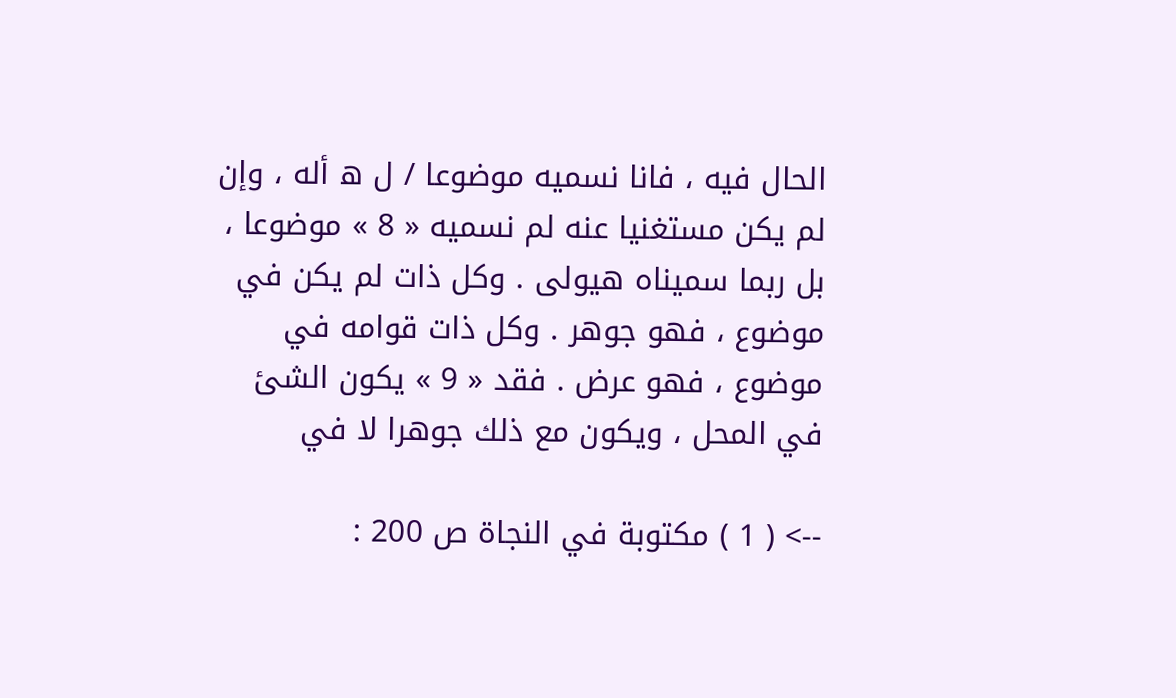الحال فيه ، فانا نسميه موضوعا / ل ه أله ، وإن لم يكن مستغنيا عنه لم نسميه « 8 » موضوعا ، بل ربما سميناه هيولى . وكل ذات لم يكن في موضوع ، فهو جوهر . وكل ذات قوامه في موضوع ، فهو عرض . فقد « 9 » يكون الشئ في المحل ، ويكون مع ذلك جوهرا لا في

--> ( 1 ) مكتوبة في النجاة ص 200 :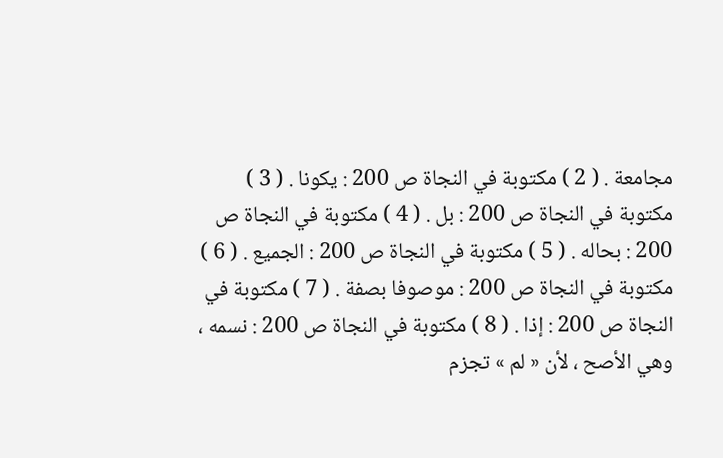مجامعة . ( 2 ) مكتوبة في النجاة ص 200 : يكونا . ( 3 ) مكتوبة في النجاة ص 200 : بل . ( 4 ) مكتوبة في النجاة ص 200 : بحاله . ( 5 ) مكتوبة في النجاة ص 200 : الجميع . ( 6 ) مكتوبة في النجاة ص 200 : موصوفا بصفة . ( 7 ) مكتوبة في النجاة ص 200 : إذا . ( 8 ) مكتوبة في النجاة ص 200 : نسمه ، وهي الأصح ، لأن « لم » تجزم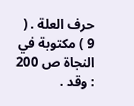حرف العلة . ( 9 ) مكتوبة في النجاة ص 200 : وقد .